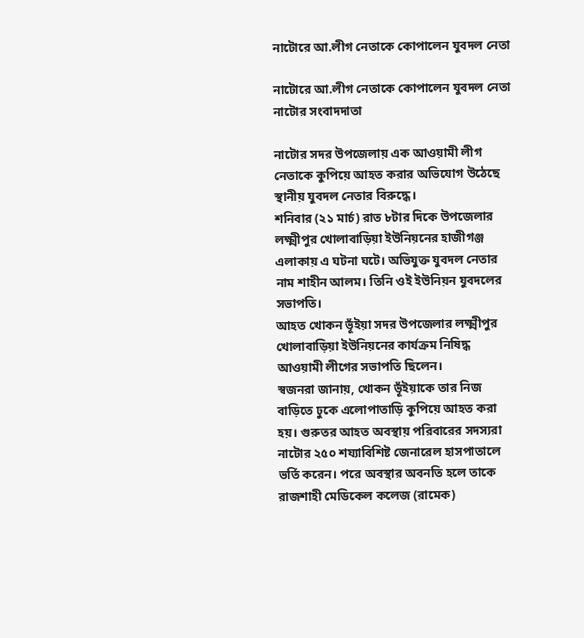নাটোরে আ.লীগ নেতাকে কোপালেন যুবদল নেতা

নাটোরে আ.লীগ নেতাকে কোপালেন যুবদল নেতা
নাটোর সংবাদদাতা

নাটোর সদর উপজেলায় এক আওয়ামী লীগ নেতাকে কুপিয়ে আহত করার অভিযোগ উঠেছে স্থানীয় যুবদল নেতার বিরুদ্ধে।
শনিবার (২১ মার্চ) রাত ৮টার দিকে উপজেলার লক্ষ্মীপুর খোলাবাড়িয়া ইউনিয়নের হাজীগঞ্জ এলাকায় এ ঘটনা ঘটে। অভিযুক্ত যুবদল নেতার নাম শাহীন আলম। তিনি ওই ইউনিয়ন যুবদলের সভাপতি।
আহত খোকন ভূঁইয়া সদর উপজেলার লক্ষ্মীপুর খোলাবাড়িয়া ইউনিয়নের কার্যক্রম নিষিদ্ধ আওয়ামী লীগের সভাপতি ছিলেন।
স্বজনরা জানায়, খোকন ভূঁইয়াকে তার নিজ বাড়িতে ঢুকে এলোপাতাড়ি কুপিয়ে আহত করা হয়। গুরুতর আহত অবস্থায় পরিবারের সদস্যরা নাটোর ২৫০ শয্যাবিশিষ্ট জেনারেল হাসপাতালে ভর্তি করেন। পরে অবস্থার অবনতি হলে তাকে রাজশাহী মেডিকেল কলেজ (রামেক)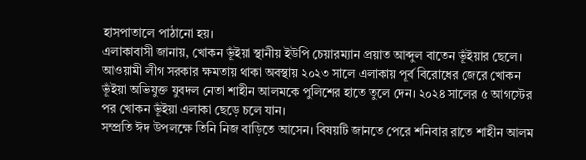হাসপাতালে পাঠানো হয়।
এলাকাবাসী জানায়, খোকন ভূঁইয়া স্থানীয় ইউপি চেয়ারম্যান প্রয়াত আব্দুল বাতেন ভূঁইয়ার ছেলে। আওয়ামী লীগ সরকার ক্ষমতায় থাকা অবস্থায় ২০২৩ সালে এলাকায় পূর্ব বিরোধের জেরে খোকন ভূঁইয়া অভিযুক্ত যুবদল নেতা শাহীন আলমকে পুলিশের হাতে তুলে দেন। ২০২৪ সালের ৫ আগস্টের পর খোকন ভূঁইয়া এলাকা ছেড়ে চলে যান।
সম্প্রতি ঈদ উপলক্ষে তিনি নিজ বাড়িতে আসেন। বিষয়টি জানতে পেরে শনিবার রাতে শাহীন আলম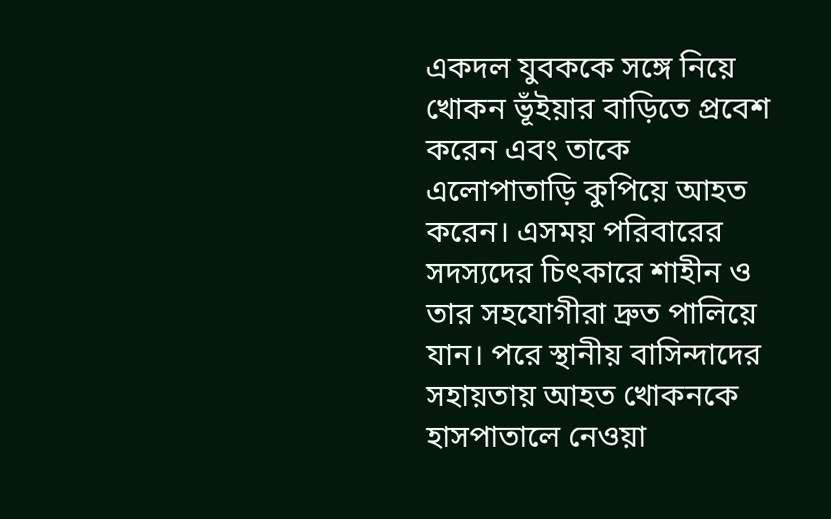একদল যুবককে সঙ্গে নিয়ে খোকন ভূঁইয়ার বাড়িতে প্রবেশ করেন এবং তাকে এলোপাতাড়ি কুপিয়ে আহত করেন। এসময় পরিবারের সদস্যদের চিৎকারে শাহীন ও তার সহযোগীরা দ্রুত পালিয়ে যান। পরে স্থানীয় বাসিন্দাদের সহায়তায় আহত খোকনকে হাসপাতালে নেওয়া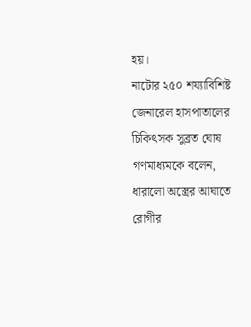হয়।
নাটোর ২৫০ শয্যাবিশিষ্ট জেনারেল হাসপাতালের চিকিৎসক সুব্রত ঘোষ গণমাধ্যমকে বলেন, ধারালো অস্ত্রের আঘাতে রোগীর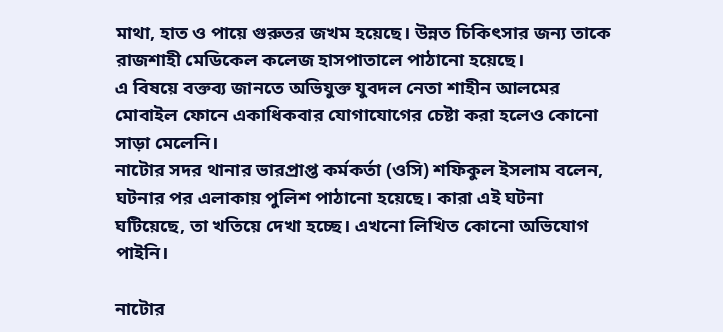মাথা, হাত ও পায়ে গুরুতর জখম হয়েছে। উন্নত চিকিৎসার জন্য তাকে রাজশাহী মেডিকেল কলেজ হাসপাতালে পাঠানো হয়েছে।
এ বিষয়ে বক্তব্য জানতে অভিযুক্ত যুবদল নেতা শাহীন আলমের মোবাইল ফোনে একাধিকবার যোগাযোগের চেষ্টা করা হলেও কোনো সাড়া মেলেনি।
নাটোর সদর থানার ভারপ্রাপ্ত কর্মকর্তা (ওসি) শফিকুল ইসলাম বলেন, ঘটনার পর এলাকায় পুলিশ পাঠানো হয়েছে। কারা এই ঘটনা ঘটিয়েছে, তা খতিয়ে দেখা হচ্ছে। এখনো লিখিত কোনো অভিযোগ পাইনি।

নাটোর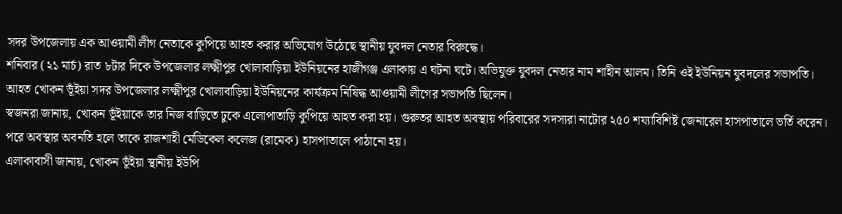সদর উপজেলায় এক আওয়ামী লীগ নেতাকে কুপিয়ে আহত করার অভিযোগ উঠেছে স্থানীয় যুবদল নেতার বিরুদ্ধে।
শনিবার (২১ মার্চ) রাত ৮টার দিকে উপজেলার লক্ষ্মীপুর খোলাবাড়িয়া ইউনিয়নের হাজীগঞ্জ এলাকায় এ ঘটনা ঘটে। অভিযুক্ত যুবদল নেতার নাম শাহীন আলম। তিনি ওই ইউনিয়ন যুবদলের সভাপতি।
আহত খোকন ভূঁইয়া সদর উপজেলার লক্ষ্মীপুর খোলাবাড়িয়া ইউনিয়নের কার্যক্রম নিষিদ্ধ আওয়ামী লীগের সভাপতি ছিলেন।
স্বজনরা জানায়, খোকন ভূঁইয়াকে তার নিজ বাড়িতে ঢুকে এলোপাতাড়ি কুপিয়ে আহত করা হয়। গুরুতর আহত অবস্থায় পরিবারের সদস্যরা নাটোর ২৫০ শয্যাবিশিষ্ট জেনারেল হাসপাতালে ভর্তি করেন। পরে অবস্থার অবনতি হলে তাকে রাজশাহী মেডিকেল কলেজ (রামেক) হাসপাতালে পাঠানো হয়।
এলাকাবাসী জানায়, খোকন ভূঁইয়া স্থানীয় ইউপি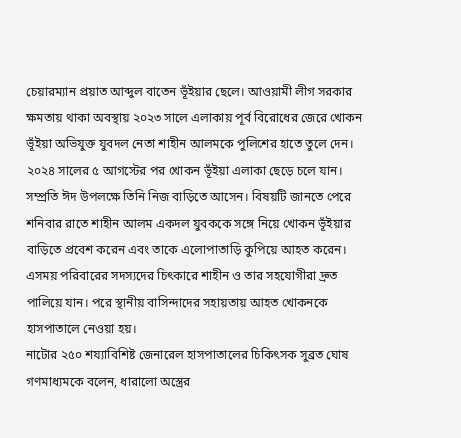চেয়ারম্যান প্রয়াত আব্দুল বাতেন ভূঁইয়ার ছেলে। আওয়ামী লীগ সরকার ক্ষমতায় থাকা অবস্থায় ২০২৩ সালে এলাকায় পূর্ব বিরোধের জেরে খোকন ভূঁইয়া অভিযুক্ত যুবদল নেতা শাহীন আলমকে পুলিশের হাতে তুলে দেন। ২০২৪ সালের ৫ আগস্টের পর খোকন ভূঁইয়া এলাকা ছেড়ে চলে যান।
সম্প্রতি ঈদ উপলক্ষে তিনি নিজ বাড়িতে আসেন। বিষয়টি জানতে পেরে শনিবার রাতে শাহীন আলম একদল যুবককে সঙ্গে নিয়ে খোকন ভূঁইয়ার বাড়িতে প্রবেশ করেন এবং তাকে এলোপাতাড়ি কুপিয়ে আহত করেন। এসময় পরিবারের সদস্যদের চিৎকারে শাহীন ও তার সহযোগীরা দ্রুত পালিয়ে যান। পরে স্থানীয় বাসিন্দাদের সহায়তায় আহত খোকনকে হাসপাতালে নেওয়া হয়।
নাটোর ২৫০ শয্যাবিশিষ্ট জেনারেল হাসপাতালের চিকিৎসক সুব্রত ঘোষ গণমাধ্যমকে বলেন, ধারালো অস্ত্রের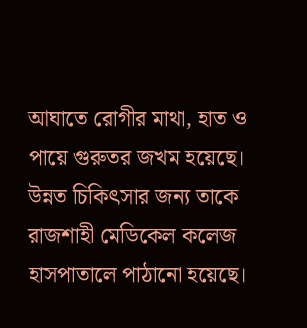আঘাতে রোগীর মাথা, হাত ও পায়ে গুরুতর জখম হয়েছে। উন্নত চিকিৎসার জন্য তাকে রাজশাহী মেডিকেল কলেজ হাসপাতালে পাঠানো হয়েছে।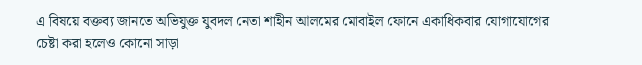এ বিষয়ে বক্তব্য জানতে অভিযুক্ত যুবদল নেতা শাহীন আলমের মোবাইল ফোনে একাধিকবার যোগাযোগের চেষ্টা করা হলেও কোনো সাড়া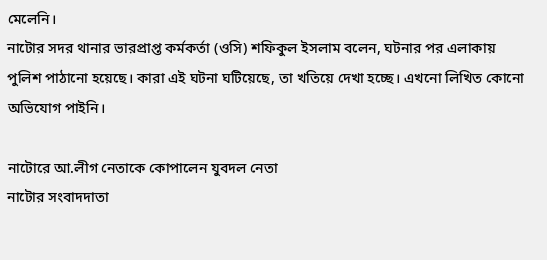মেলেনি।
নাটোর সদর থানার ভারপ্রাপ্ত কর্মকর্তা (ওসি) শফিকুল ইসলাম বলেন, ঘটনার পর এলাকায় পুলিশ পাঠানো হয়েছে। কারা এই ঘটনা ঘটিয়েছে, তা খতিয়ে দেখা হচ্ছে। এখনো লিখিত কোনো অভিযোগ পাইনি।

নাটোরে আ.লীগ নেতাকে কোপালেন যুবদল নেতা
নাটোর সংবাদদাতা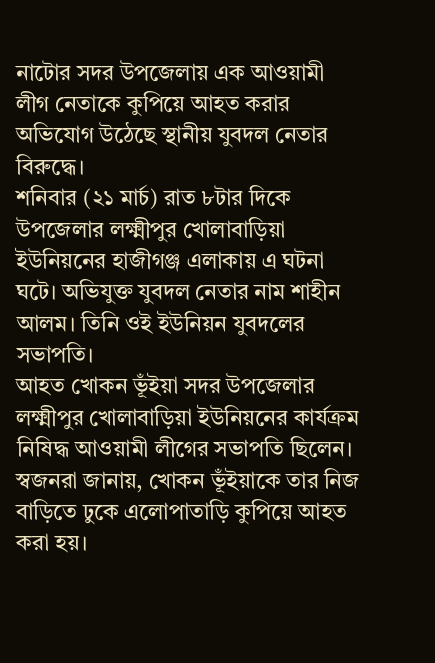নাটোর সদর উপজেলায় এক আওয়ামী লীগ নেতাকে কুপিয়ে আহত করার অভিযোগ উঠেছে স্থানীয় যুবদল নেতার বিরুদ্ধে।
শনিবার (২১ মার্চ) রাত ৮টার দিকে উপজেলার লক্ষ্মীপুর খোলাবাড়িয়া ইউনিয়নের হাজীগঞ্জ এলাকায় এ ঘটনা ঘটে। অভিযুক্ত যুবদল নেতার নাম শাহীন আলম। তিনি ওই ইউনিয়ন যুবদলের সভাপতি।
আহত খোকন ভূঁইয়া সদর উপজেলার লক্ষ্মীপুর খোলাবাড়িয়া ইউনিয়নের কার্যক্রম নিষিদ্ধ আওয়ামী লীগের সভাপতি ছিলেন।
স্বজনরা জানায়, খোকন ভূঁইয়াকে তার নিজ বাড়িতে ঢুকে এলোপাতাড়ি কুপিয়ে আহত করা হয়।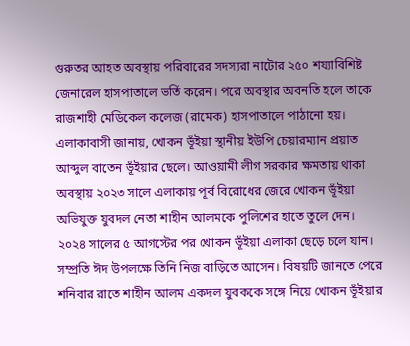গুরুতর আহত অবস্থায় পরিবারের সদস্যরা নাটোর ২৫০ শয্যাবিশিষ্ট জেনারেল হাসপাতালে ভর্তি করেন। পরে অবস্থার অবনতি হলে তাকে রাজশাহী মেডিকেল কলেজ (রামেক) হাসপাতালে পাঠানো হয়।
এলাকাবাসী জানায়, খোকন ভূঁইয়া স্থানীয় ইউপি চেয়ারম্যান প্রয়াত আব্দুল বাতেন ভূঁইয়ার ছেলে। আওয়ামী লীগ সরকার ক্ষমতায় থাকা অবস্থায় ২০২৩ সালে এলাকায় পূর্ব বিরোধের জেরে খোকন ভূঁইয়া অভিযুক্ত যুবদল নেতা শাহীন আলমকে পুলিশের হাতে তুলে দেন। ২০২৪ সালের ৫ আগস্টের পর খোকন ভূঁইয়া এলাকা ছেড়ে চলে যান।
সম্প্রতি ঈদ উপলক্ষে তিনি নিজ বাড়িতে আসেন। বিষয়টি জানতে পেরে শনিবার রাতে শাহীন আলম একদল যুবককে সঙ্গে নিয়ে খোকন ভূঁইয়ার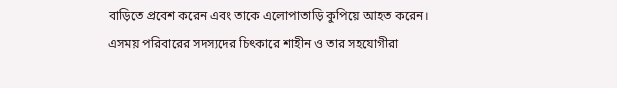বাড়িতে প্রবেশ করেন এবং তাকে এলোপাতাড়ি কুপিয়ে আহত করেন। এসময় পরিবারের সদস্যদের চিৎকারে শাহীন ও তার সহযোগীরা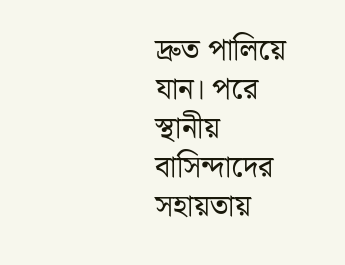দ্রুত পালিয়ে যান। পরে স্থানীয় বাসিন্দাদের সহায়তায়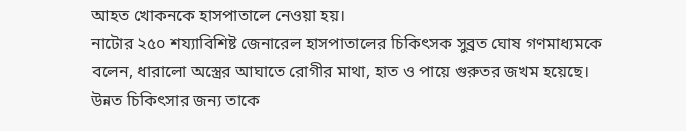আহত খোকনকে হাসপাতালে নেওয়া হয়।
নাটোর ২৫০ শয্যাবিশিষ্ট জেনারেল হাসপাতালের চিকিৎসক সুব্রত ঘোষ গণমাধ্যমকে বলেন, ধারালো অস্ত্রের আঘাতে রোগীর মাথা, হাত ও পায়ে গুরুতর জখম হয়েছে। উন্নত চিকিৎসার জন্য তাকে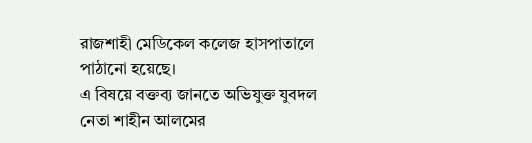রাজশাহী মেডিকেল কলেজ হাসপাতালে পাঠানো হয়েছে।
এ বিষয়ে বক্তব্য জানতে অভিযুক্ত যুবদল নেতা শাহীন আলমের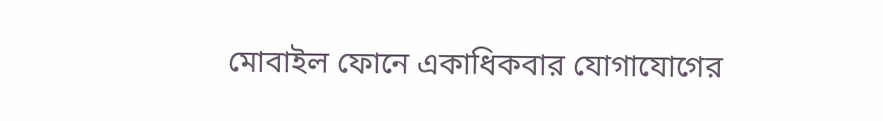মোবাইল ফোনে একাধিকবার যোগাযোগের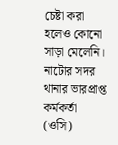চেষ্টা করা হলেও কোনো সাড়া মেলেনি।
নাটোর সদর থানার ভারপ্রাপ্ত কর্মকর্তা (ওসি)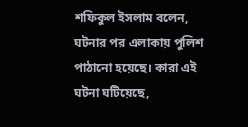শফিকুল ইসলাম বলেন, ঘটনার পর এলাকায় পুলিশ পাঠানো হয়েছে। কারা এই ঘটনা ঘটিয়েছে,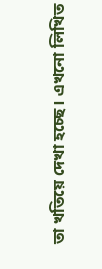তা খতিয়ে দেখা হচ্ছে। এখনো লিখিত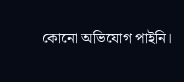কোনো অভিযোগ পাইনি।